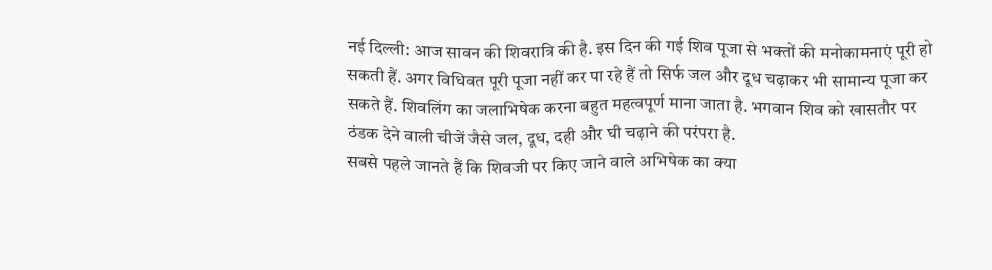नई दिल्ली: आज सावन की शिवरात्रि की है. इस दिन की गई शिव पूजा से भक्तों की मनोकामनाएं पूरी हो सकती हैं. अगर विधिवत पूरी पूजा नहीं कर पा रहे हैं तो सिर्फ जल और दूध चढ़ाकर भी सामान्य पूजा कर सकते हैं. शिवलिंग का जलाभिषेक करना बहुत महत्वपूर्ण माना जाता है. भगवान शिव को खासतौर पर ठंडक देने वाली चीजें जैसे जल, दूध, दही और घी चढ़ाने की परंपरा है.
सबसे पहले जानते हैं कि शिवजी पर किए जाने वाले अभिषेक का क्या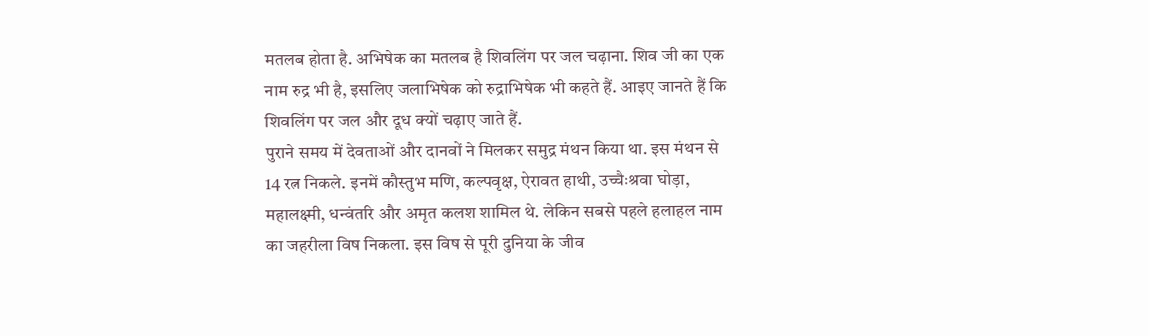मतलब होता है. अभिषेक का मतलब है शिवलिंग पर जल चढ़ाना. शिव जी का एक नाम रुद्र भी है, इसलिए जलाभिषेक को रुद्राभिषेक भी कहते हैं. आइए जानते हैं कि शिवलिंग पर जल और दूध क्यों चढ़ाए जाते हैं.
पुराने समय में देवताओं और दानवों ने मिलकर समुद्र मंथन किया था. इस मंथन से 14 रत्न निकले. इनमें कौस्तुभ मणि, कल्पवृक्ष, ऐरावत हाथी, उच्चैःश्रवा घोड़ा, महालक्ष्मी, धन्वंतरि और अमृत कलश शामिल थे. लेकिन सबसे पहले हलाहल नाम का जहरीला विष निकला. इस विष से पूरी दुनिया के जीव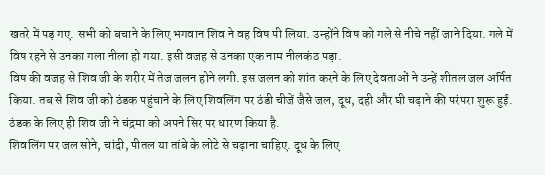खतरे में पड़ गए. सभी को बचाने के लिए भगवान शिव ने वह विष पी लिया. उन्होंने विष को गले से नीचे नहीं जाने दिया. गले में विष रहने से उनका गला नीला हो गया. इसी वजह से उनका एक नाम नीलकंठ पड़ा.
विष की वजह से शिव जी के शरीर में तेज जलन होने लगी. इस जलन को शांत करने के लिए देवताओं ने उन्हें शीतल जल अर्पित किया. तब से शिव जी को ठंडक पहुंचाने के लिए शिवलिंग पर ठंडी चीजें जैसे जल, दूध, दही और घी चढ़ाने की परंपरा शुरू हुई. ठंडक के लिए ही शिव जी ने चंद्रमा को अपने सिर पर धारण किया है.
शिवलिंग पर जल सोने, चांदी, पीतल या तांबे के लोटे से चढ़ाना चाहिए. दूध के लिए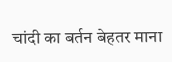चांदी का बर्तन बेहतर माना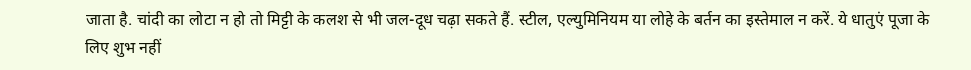जाता है. चांदी का लोटा न हो तो मिट्टी के कलश से भी जल-दूध चढ़ा सकते हैं. स्टील, एल्युमिनियम या लोहे के बर्तन का इस्तेमाल न करें. ये धातुएं पूजा के लिए शुभ नहीं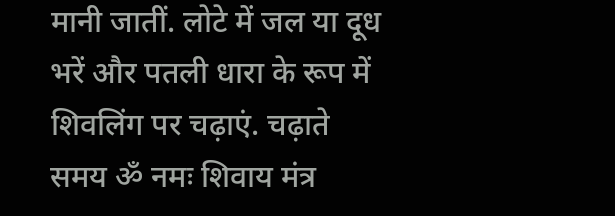मानी जातीं. लोटे में जल या दूध भरें और पतली धारा के रूप में शिवलिंग पर चढ़ाएं. चढ़ाते समय ॐ नमः शिवाय मंत्र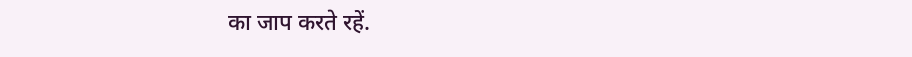का जाप करते रहें.